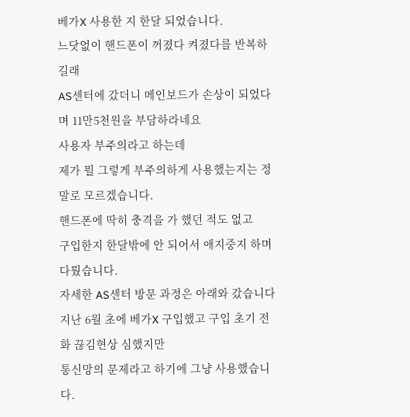베가X 사용한 지 한달 되었습니다.
느닷없이 핸드폰이 꺼졌다 켜졌다를 반복하길래
AS센터에 갔더니 메인보드가 손상이 되었다며 11만5천원을 부담하라네요
사용자 부주의라고 하는데
제가 뭘 그렇게 부주의하게 사용했는지는 정말로 모르겠습니다.
핸드폰에 딱히 충격을 가 했던 적도 없고
구입한지 한달밖에 안 되어서 애지중지 하며 다뤘습니다.
자세한 AS센터 방문 과정은 아래와 갔습니다
지난 6월 초에 베가X 구입했고 구입 초기 전화 끊김현상 심했지만
통신망의 문제라고 하기에 그냥 사용했습니다.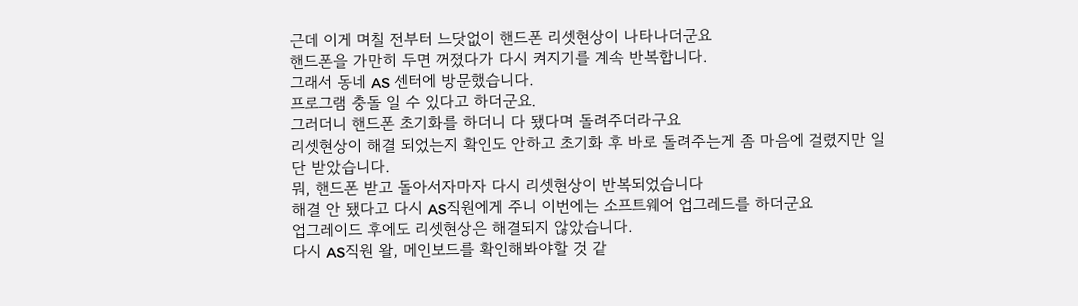근데 이게 며칠 전부터 느닷없이 핸드폰 리셋현상이 나타나더군요
핸드폰을 가만히 두면 꺼졌다가 다시 켜지기를 계속 반복합니다.
그래서 동네 AS 센터에 방문했습니다.
프로그램 충돌 일 수 있다고 하더군요.
그러더니 핸드폰 초기화를 하더니 다 됐다며 돌려주더라구요
리셋현상이 해결 되었는지 확인도 안하고 초기화 후 바로 돌려주는게 좀 마음에 걸렸지만 일단 받았습니다.
뭐, 핸드폰 받고 돌아서자마자 다시 리셋현상이 반복되었습니다
해결 안 됐다고 다시 AS직원에게 주니 이번에는 소프트웨어 업그레드를 하더군요
업그레이드 후에도 리셋현상은 해결되지 않았습니다.
다시 AS직원 왈, 메인보드를 확인해봐야할 것 같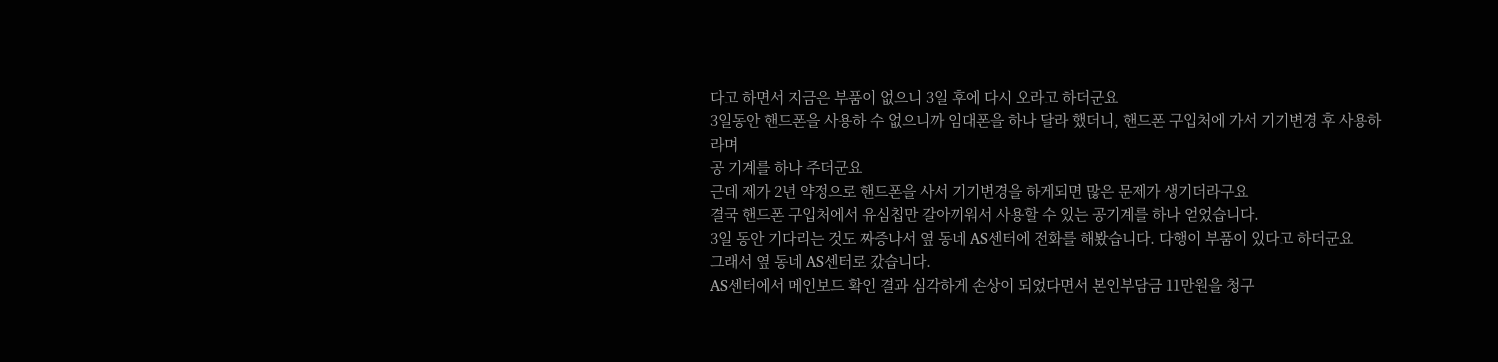다고 하면서 지금은 부품이 없으니 3일 후에 다시 오라고 하더군요
3일동안 핸드폰을 사용하 수 없으니까 임대폰을 하나 달라 했더니, 핸드폰 구입처에 가서 기기변경 후 사용하라며
공 기계를 하나 주더군요
근데 제가 2년 약정으로 핸드폰을 사서 기기변경을 하게되면 많은 문제가 생기더라구요
결국 핸드폰 구입처에서 유심칩만 갈아끼워서 사용할 수 있는 공기계를 하나 얻었습니다.
3일 동안 기다리는 것도 짜증나서 옆 동네 AS센터에 전화를 해봤습니다. 다행이 부품이 있다고 하더군요
그래서 옆 동네 AS센터로 갔습니다.
AS센터에서 메인보드 확인 결과 심각하게 손상이 되었다면서 본인부담금 11만원을 청구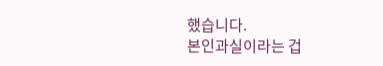했습니다.
본인과실이라는 겁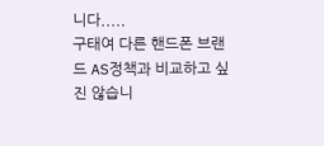니다.....
구태여 다른 핸드폰 브랜드 AS정책과 비교하고 싶진 않습니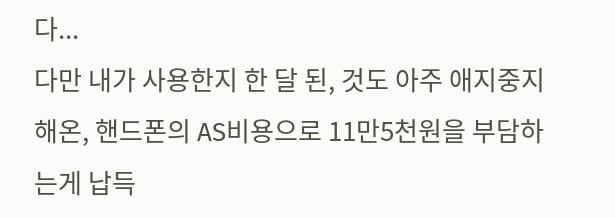다...
다만 내가 사용한지 한 달 된, 것도 아주 애지중지해온, 핸드폰의 AS비용으로 11만5천원을 부담하는게 납득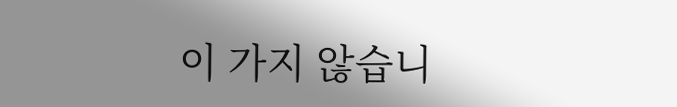이 가지 않습니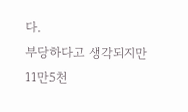다.
부당하다고 생각되지만 11만5천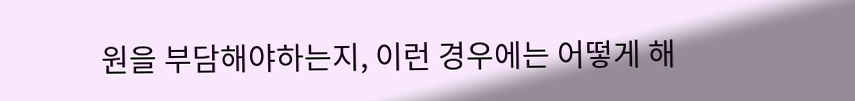원을 부담해야하는지, 이런 경우에는 어떻게 해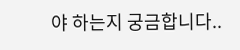야 하는지 궁금합니다..